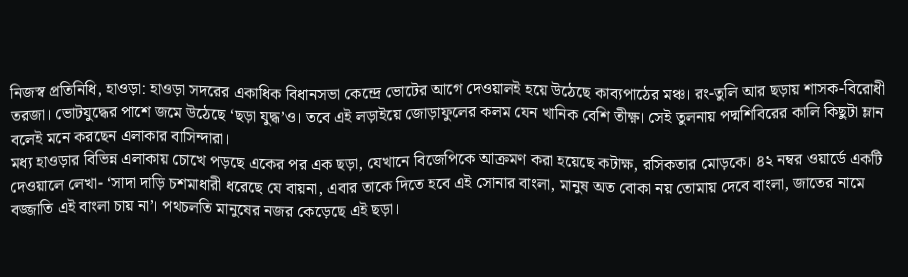নিজস্ব প্রতিনিধি, হাওড়া: হাওড়া সদরের একাধিক বিধানসভা কেন্দ্রে ভোটের আগে দেওয়ালই হয়ে উঠেছে কাব্যপাঠের মঞ্চ। রং-তুলি আর ছড়ায় শাসক-বিরোধী তরজা। ভোটযুদ্ধের পাশে জমে উঠেছে ‘ছড়া যুদ্ধ’ও। তবে এই লড়াইয়ে জোড়াফুলের কলম যেন খানিক বেশি তীক্ষ্ণ। সেই তুলনায় পদ্মশিবিরের কালি কিছুটা ম্লান বলেই মনে করছেন এলাকার বাসিন্দারা।
মধ্য হাওড়ার বিভিন্ন এলাকায় চোখে পড়ছে একের পর এক ছড়া, যেখানে বিজেপিকে আক্রমণ করা হয়েছে কটাক্ষ, রসিকতার মোড়কে। ৪২ নম্বর ওয়ার্ডে একটি দেওয়ালে লেখা- ‘সাদা দাড়ি চশমাধারী ধরেছে যে বায়না, এবার তাকে দিতে হবে এই সোনার বাংলা, মানুষ অত বোকা নয় তোমায় দেবে বাংলা, জাতের নামে বজ্জাতি এই বাংলা চায় না’। পথচলতি মানুষের নজর কেড়েছে এই ছড়া।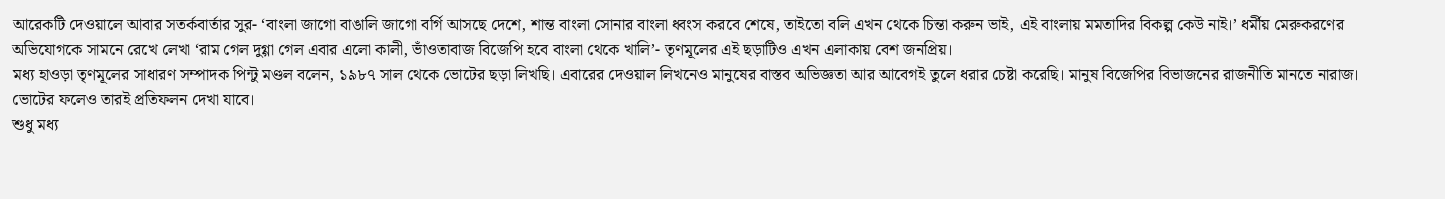আরেকটি দেওয়ালে আবার সতর্কবার্তার সুর- ‘বাংলা জাগো বাঙালি জাগো বর্গি আসছে দেশে, শান্ত বাংলা সোনার বাংলা ধ্বংস করবে শেষে, তাইতো বলি এখন থেকে চিন্তা করুন ভাই, এই বাংলায় মমতাদির বিকল্প কেউ নাই।’ ধর্মীয় মেরুকরণের অভিযোগকে সামনে রেখে লেখা ‘রাম গেল দুগ্গা গেল এবার এলো কালী, ভাঁওতাবাজ বিজেপি হবে বাংলা থেকে খালি’- তৃণমূলের এই ছড়াটিও এখন এলাকায় বেশ জনপ্রিয়।
মধ্য হাওড়া তৃণমূলের সাধারণ সম্পাদক পিন্টু মণ্ডল বলেন, ১৯৮৭ সাল থেকে ভোটের ছড়া লিখছি। এবারের দেওয়াল লিখনেও মানুষের বাস্তব অভিজ্ঞতা আর আবেগই তুলে ধরার চেষ্টা করেছি। মানুষ বিজেপির বিভাজনের রাজনীতি মানতে নারাজ। ভোটের ফলেও তারই প্রতিফলন দেখা যাবে।
শুধু মধ্য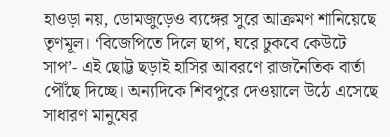হাওড়া নয়, ডোমজুড়েও ব্যঙ্গের সুরে আক্রমণ শানিয়েছে তৃণমূল। ‘বিজেপিতে দিলে ছাপ, ঘরে ঢুকবে কেউটে সাপ’- এই ছোট্ট ছড়াই হাসির আবরণে রাজনৈতিক বার্তা পৌঁছে দিচ্ছে। অন্যদিকে শিবপুরে দেওয়ালে উঠে এসেছে সাধারণ মানুষের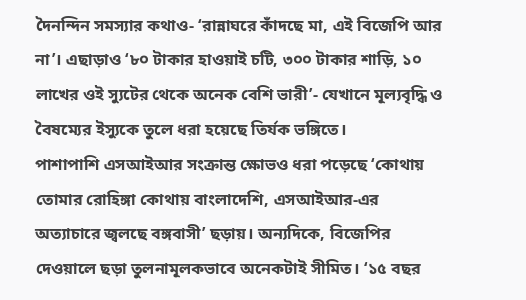দৈনন্দিন সমস্যার কথাও- ‘রান্নাঘরে কাঁদছে মা, এই বিজেপি আর না’। এছাড়াও ‘৮০ টাকার হাওয়াই চটি, ৩০০ টাকার শাড়ি, ১০ লাখের ওই স্যুটের থেকে অনেক বেশি ভারী’- যেখানে মূল্যবৃদ্ধি ও বৈষম্যের ইস্যুকে তুলে ধরা হয়েছে তির্যক ভঙ্গিতে।
পাশাপাশি এসআইআর সংক্রান্ত ক্ষোভও ধরা পড়েছে ‘কোথায় তোমার রোহিঙ্গা কোথায় বাংলাদেশি, এসআইআর-এর অত্যাচারে জ্বলছে বঙ্গবাসী’ ছড়ায়। অন্যদিকে, বিজেপির দেওয়ালে ছড়া তুলনামূলকভাবে অনেকটাই সীমিত। ‘১৫ বছর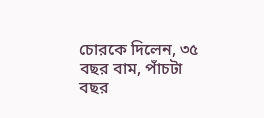চোরকে দিলেন, ৩৫ বছর বাম, পাঁচটা বছর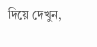দিয়ে দেখুন,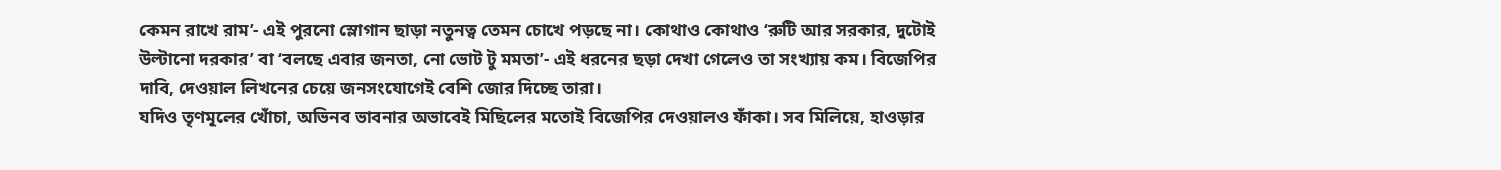কেমন রাখে রাম’- এই পুরনো স্লোগান ছাড়া নতুনত্ব তেমন চোখে পড়ছে না। কোথাও কোথাও ‘রুটি আর সরকার, দুটোই উল্টানো দরকার’ বা ‘বলছে এবার জনতা, নো ভোট টু মমতা’- এই ধরনের ছড়া দেখা গেলেও তা সংখ্যায় কম। বিজেপির দাবি, দেওয়াল লিখনের চেয়ে জনসংযোগেই বেশি জোর দিচ্ছে তারা।
যদিও তৃণমূলের খোঁচা, অভিনব ভাবনার অভাবেই মিছিলের মতোই বিজেপির দেওয়ালও ফাঁকা। সব মিলিয়ে, হাওড়ার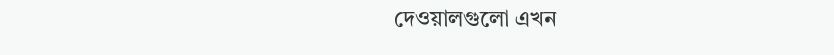দেওয়ালগুলো এখন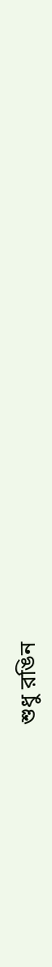শুধু রঙিন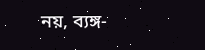নয়, ব্যঙ্গ-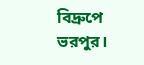বিদ্রুপে ভরপুর।